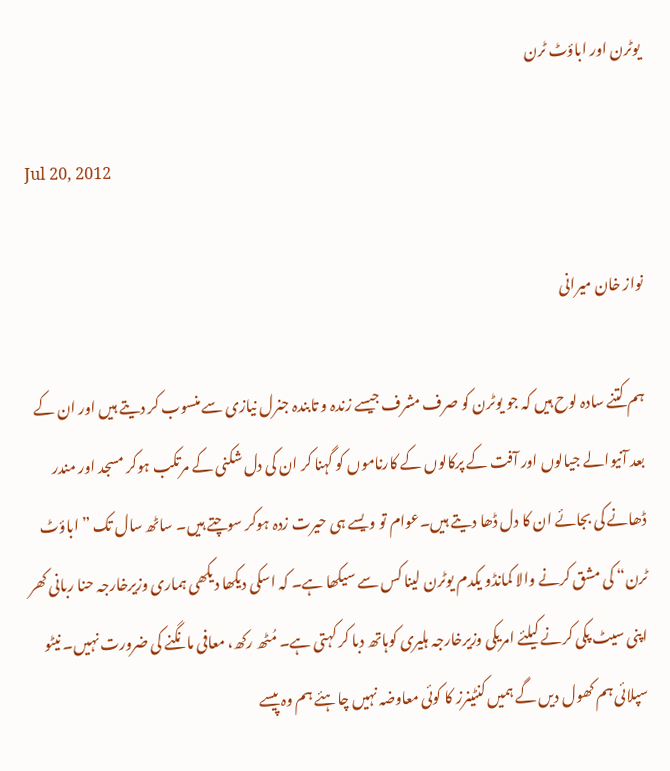یوٹرن اور اباؤٹ ٹرن

Jul 20, 2012

نواز خان میرانی

ہم کتنے سادہ لوح ہیں کہ جو یوٹرن کو صرف مشرف جیسے زندہ و تابندہ جنرل نیازی سے منسوب کر دیتے ہیں اور ان کے بعد آنیوالے جیالوں اور آفت کے پرکالوں کے کارناموں کو گہنا کر ان کی دل شکنی کے مرتکب ہوکر مسجد اور مندر ڈھانے کی بجائے ان کا دل ڈھا دیتے ہیں۔عوام تو ویسے ہی حیرت زدہ ہوکر سوچتے ہیں۔ ساٹھ سال تک ”اباؤٹ ٹرن“ کی مشق کرنے والا کمانڈو یکدم یوٹرن لینا کس سے سیکھا ہے۔ کہ اسکی دیکھا دیکھی ہماری وزیرخارجہ حنا ربانی کھر اپنی سیٹ پکی کرنے کیلئے امریکی وزیرخارجہ ہلیری کوہاتھ دبا کر کہتی ہے۔ مُٹھ رکھ، معافی مانگنے کی ضرورت نہیں۔ نیٹو سپلائی ہم کھول دیں گے ہمیں کنٹینرز کا کوئی معاوضہ نہیں چاہئے ہم وہ پیسے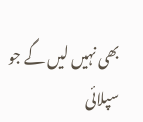بھی نہیں لیں گے جو سپلائی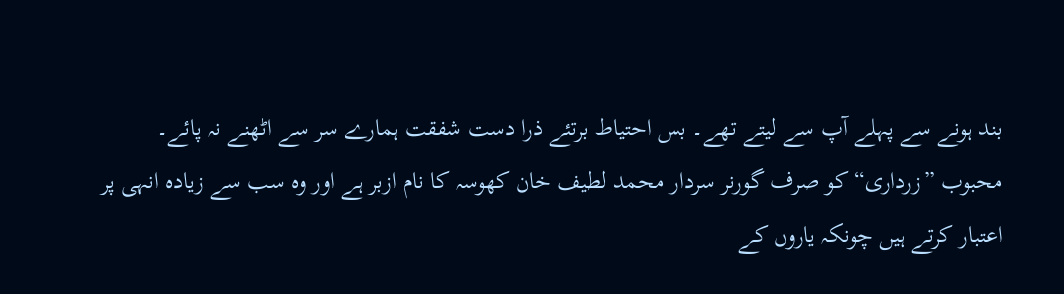بند ہونے سے پہلے آپ سے لیتے تھے۔ بس احتیاط برتئے ذرا دست شفقت ہمارے سر سے اٹھنے نہ پائے۔
محبوب ”زرداری“ کو صرف گورنر سردار محمد لطیف خان کھوسہ کا نام ازبر ہے اور وہ سب سے زیادہ انہی پر اعتبار کرتے ہیں چونکہ یاروں کے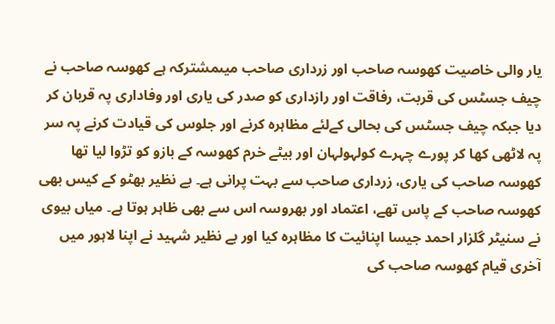یار والی خاصیت کھوسہ صاحب اور زرداری صاحب میںمشترکہ ہے کھوسہ صاحب نے چیف جسٹس کی قربت، رفاقت اور رازداری کو صدر کی یاری اور وفاداری پہ قربان کر دیا جبکہ چیف جسٹس کی بحالی کےلئے مظاہرہ کرنے اور جلوس کی قیادت کرنے پہ سر پہ لاٹھی کھا کر پورے چہرے کولہولہان اور بیٹے خرم کھوسہ کے بازو کو تڑوا لیا تھا کھوسہ صاحب کی یاری، زرداری صاحب سے بہت پرانی ہے۔ بے نظیر بھٹو کے کیس بھی کھوسہ صاحب کے پاس تھے، اعتماد اور بھروسہ اس سے بھی ظاہر ہوتا ہے۔ میاں بیوی نے سنیٹر گلزار احمد جیسا اپنائیت کا مظاہرہ کیا اور بے نظیر شہید نے اپنا لاہور میں آخری قیام کھوسہ صاحب کی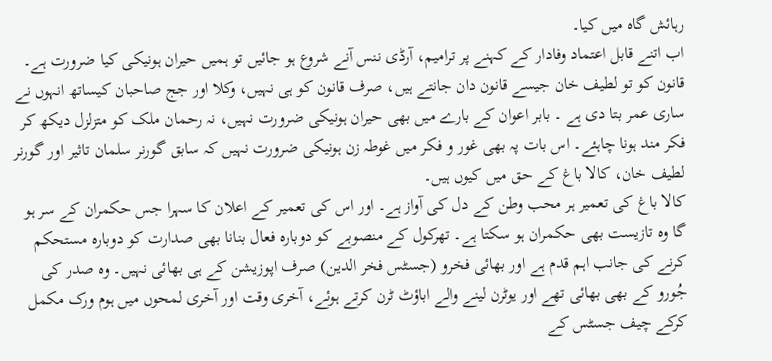رہائش گاہ میں کیا۔
اب اتنے قابل اعتماد وفادار کے کہنے پر ترامیم، آرڈی ننس آنے شروع ہو جائیں تو ہمیں حیران ہونیکی کیا ضرورت ہے۔ قانون کو تو لطیف خان جیسے قانون دان جانتے ہیں، صرف قانون کو ہی نہیں، وکلا اور جج صاحبان کیساتھ انہوں نے ساری عمر بتا دی ہے ۔ بابر اعوان کے بارے میں بھی حیران ہونیکی ضرورت نہیں، نہ رحمان ملک کو متزلزل دیکھ کر فکر مند ہونا چاہئے۔ اس بات پہ بھی غور و فکر میں غوطہ زن ہونیکی ضرورت نہیں کہ سابق گورنر سلمان تاثیر اور گورنر لطیف خان، کالا باغ کے حق میں کیوں ہیں۔
کالا باغ کی تعمیر ہر محب وطن کے دل کی آواز ہے۔ اور اس کی تعمیر کے اعلان کا سہرا جس حکمران کے سر ہو گا وہ تازیست بھی حکمران ہو سکتا ہے۔ تھرکول کے منصوبے کو دوبارہ فعال بنانا بھی صدارت کو دوبارہ مستحکم کرنے کی جانب اہم قدم ہے اور بھائی فخرو (جسٹس فخر الدین) صرف اپوزیشن کے ہی بھائی نہیں۔ وہ صدر کی جُورو کے بھی بھائی تھے اور یوٹرن لینے والے اباؤٹ ٹرن کرتے ہوئے، آخری وقت اور آخری لمحوں میں ہوم ورک مکمل کرکے چیف جسٹس کے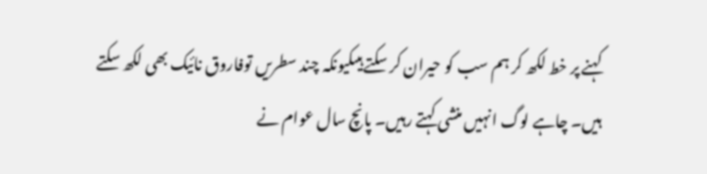کہنے پر خط لکھ کر ہم سب کو حیران کر سکتے ہیںکیونکہ چند سطریں توفاروق نائیک بھی لکھ سکتے ہیں۔ چاہے لوگ انہیں منشی کہتے رہیں۔ پانچ سال عوام نے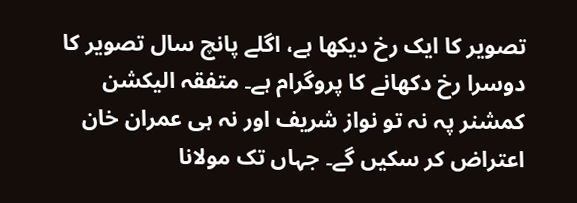تصویر کا ایک رخ دیکھا ہے، اگلے پانچ سال تصویر کا دوسرا رخ دکھانے کا پروگرام ہے۔ متفقہ الیکشن کمشنر پہ نہ تو نواز شریف اور نہ ہی عمران خان اعتراض کر سکیں گے۔ جہاں تک مولانا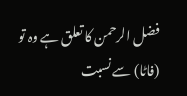فضل الرحمن کا تعلق ہے وہ تو (فاٹا) سے نسبت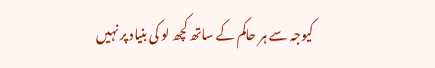کیوجہ سے ہر حاکم کے ساتھ کچھ لو کی بنیاد پر نہیں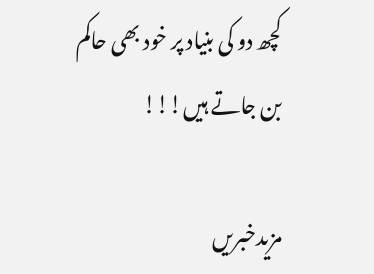کچھ دو کی بنیاد پر خود بھی حاکم بن جاتے ہیں!!!

مزیدخبریں